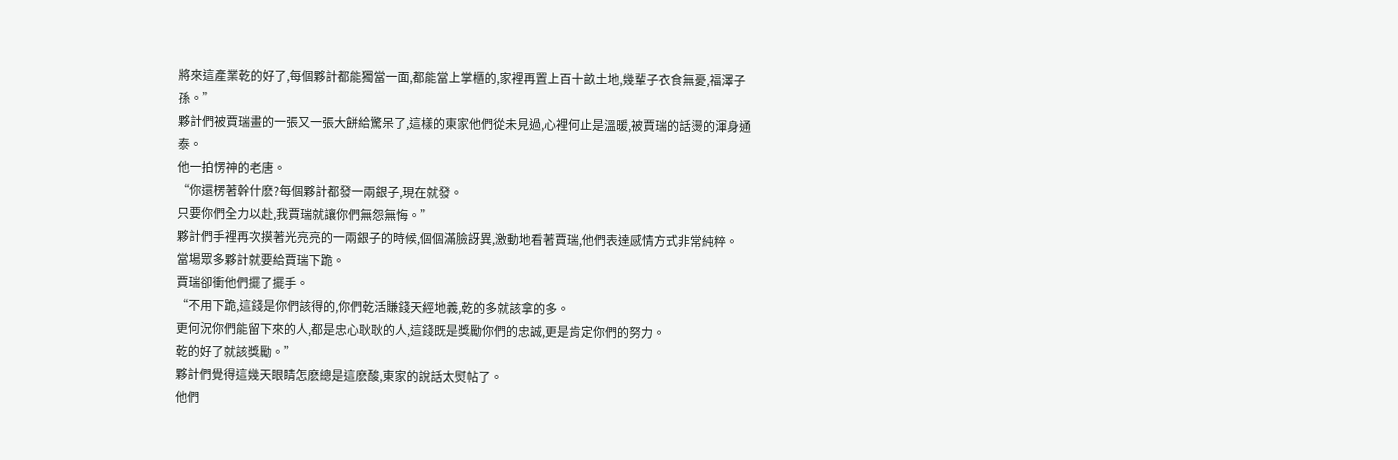將來這產業乾的好了,每個夥計都能獨當一面,都能當上掌櫃的,家裡再置上百十畝土地,幾輩子衣食無憂,福澤子孫。”
夥計們被賈瑞畫的一張又一張大餅給驚呆了,這樣的東家他們從未見過,心裡何止是溫暖,被賈瑞的話燙的渾身通泰。
他一拍愣神的老唐。
“你還楞著幹什麽?每個夥計都發一兩銀子,現在就發。
只要你們全力以赴,我賈瑞就讓你們無怨無悔。”
夥計們手裡再次摸著光亮亮的一兩銀子的時候,個個滿臉訝異,激動地看著賈瑞,他們表達感情方式非常純粹。
當場眾多夥計就要給賈瑞下跪。
賈瑞卻衝他們擺了擺手。
“不用下跪,這錢是你們該得的,你們乾活賺錢天經地義,乾的多就該拿的多。
更何況你們能留下來的人,都是忠心耿耿的人,這錢既是獎勵你們的忠誠,更是肯定你們的努力。
乾的好了就該獎勵。”
夥計們覺得這幾天眼睛怎麽總是這麽酸,東家的說話太熨帖了。
他們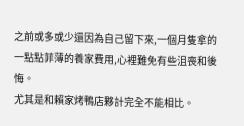之前或多或少還因為自己留下來,一個月隻拿的一點點菲薄的養家費用,心裡難免有些沮喪和後悔。
尤其是和賴家烤鴨店夥計完全不能相比。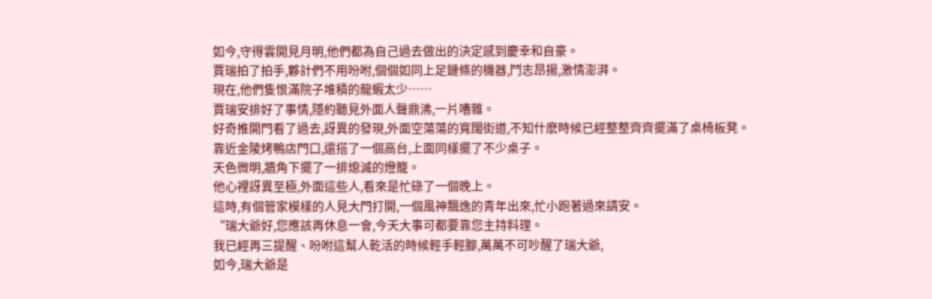如今,守得雲開見月明,他們都為自己過去做出的決定感到慶幸和自豪。
賈瑞拍了拍手,夥計們不用吩咐,個個如同上足鏈條的機器,鬥志昂揚,激情澎湃。
現在,他們隻恨滿院子堆積的龍蝦太少……
賈瑞安排好了事情,隱約聽見外面人聲鼎沸,一片嘈雜。
好奇推開門看了過去,訝異的發現,外面空蕩蕩的寬闊街道,不知什麽時候已經整整齊齊擺滿了桌椅板凳。
靠近金陵烤鴨店門口,還搭了一個高台,上面同樣擺了不少桌子。
天色微明,牆角下擺了一排熄滅的燈籠。
他心裡訝異至極,外面這些人,看來是忙碌了一個晚上。
這時,有個管家模樣的人見大門打開,一個風神飄逸的青年出來,忙小跑著過來請安。
“瑞大爺好,您應該再休息一會,今天大事可都要靠您主持料理。
我已經再三提醒、吩咐這幫人乾活的時候輕手輕腳,萬萬不可吵醒了瑞大爺,
如今,瑞大爺是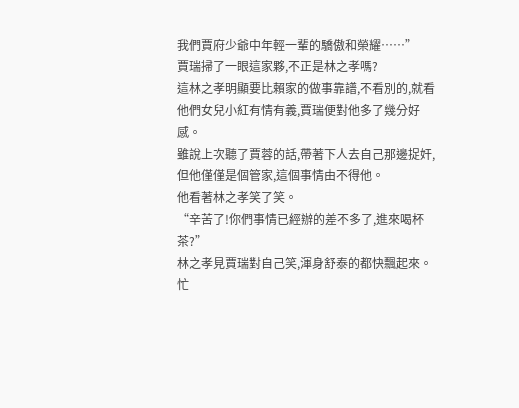我們賈府少爺中年輕一輩的驕傲和榮耀……”
賈瑞掃了一眼這家夥,不正是林之孝嗎?
這林之孝明顯要比賴家的做事靠譜,不看別的,就看他們女兒小紅有情有義,賈瑞便對他多了幾分好感。
雖說上次聽了賈蓉的話,帶著下人去自己那邊捉奸,但他僅僅是個管家,這個事情由不得他。
他看著林之孝笑了笑。
“辛苦了!你們事情已經辦的差不多了,進來喝杯茶?”
林之孝見賈瑞對自己笑,渾身舒泰的都快飄起來。
忙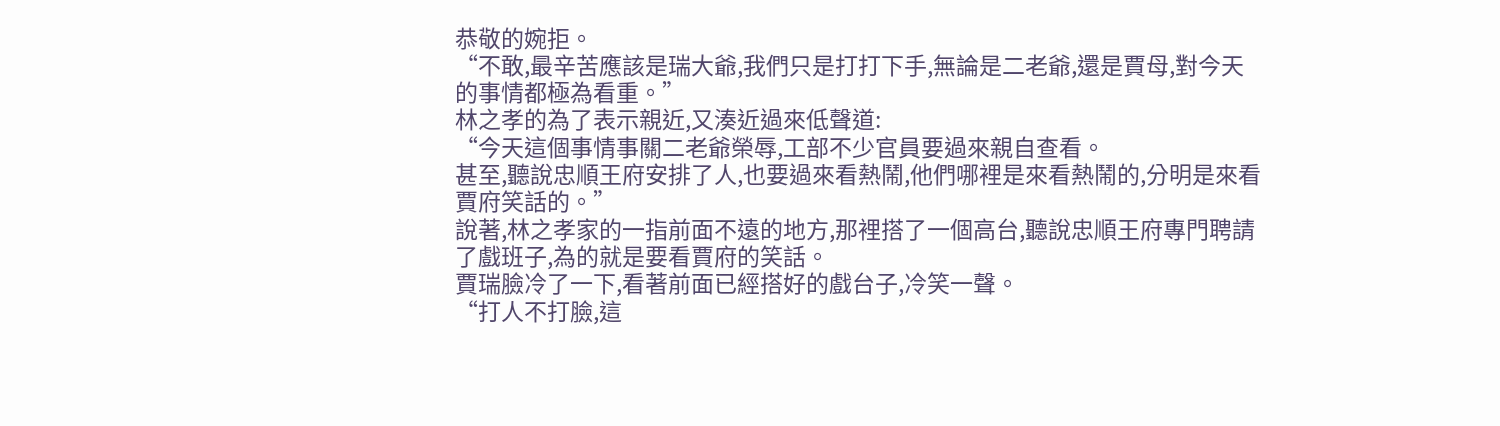恭敬的婉拒。
“不敢,最辛苦應該是瑞大爺,我們只是打打下手,無論是二老爺,還是賈母,對今天的事情都極為看重。”
林之孝的為了表示親近,又湊近過來低聲道:
“今天這個事情事關二老爺榮辱,工部不少官員要過來親自查看。
甚至,聽說忠順王府安排了人,也要過來看熱鬧,他們哪裡是來看熱鬧的,分明是來看賈府笑話的。”
說著,林之孝家的一指前面不遠的地方,那裡搭了一個高台,聽說忠順王府專門聘請了戲班子,為的就是要看賈府的笑話。
賈瑞臉冷了一下,看著前面已經搭好的戲台子,冷笑一聲。
“打人不打臉,這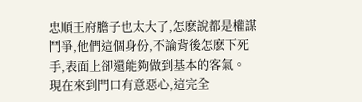忠順王府膽子也太大了,怎麽說都是權謀鬥爭,他們這個身份,不論背後怎麽下死手,表面上卻還能夠做到基本的客氣。
現在來到門口有意惡心,這完全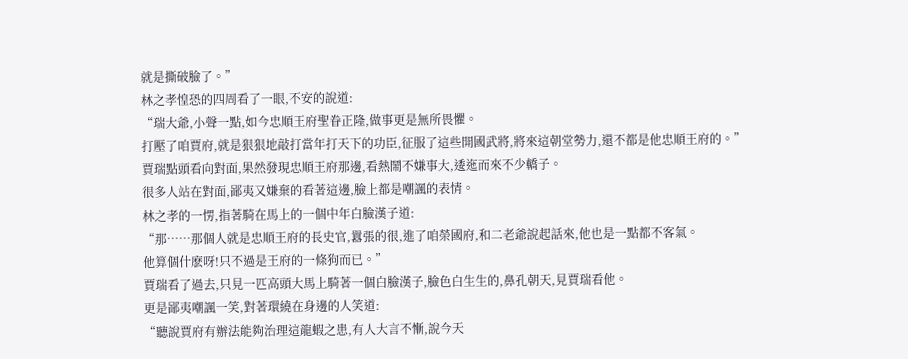就是撕破臉了。”
林之孝惶恐的四周看了一眼,不安的說道:
“瑞大爺,小聲一點,如今忠順王府聖眷正隆,做事更是無所畏懼。
打壓了咱賈府,就是狠狠地敲打當年打天下的功臣,征服了這些開國武將,將來這朝堂勢力,還不都是他忠順王府的。”
賈瑞點頭看向對面,果然發現忠順王府那邊,看熱鬧不嫌事大,逶迤而來不少轎子。
很多人站在對面,鄙夷又嫌棄的看著這邊,臉上都是嘲諷的表情。
林之孝的一愣,指著騎在馬上的一個中年白臉漢子道:
“那……那個人就是忠順王府的長史官,囂張的很,進了咱榮國府,和二老爺說起話來,他也是一點都不客氣。
他算個什麽呀!只不過是王府的一條狗而已。”
賈瑞看了過去,只見一匹高頭大馬上騎著一個白臉漢子,臉色白生生的,鼻孔朝天,見賈瑞看他。
更是鄙夷嘲諷一笑,對著環繞在身邊的人笑道:
“聽說賈府有辦法能夠治理這龍蝦之患,有人大言不慚,說今天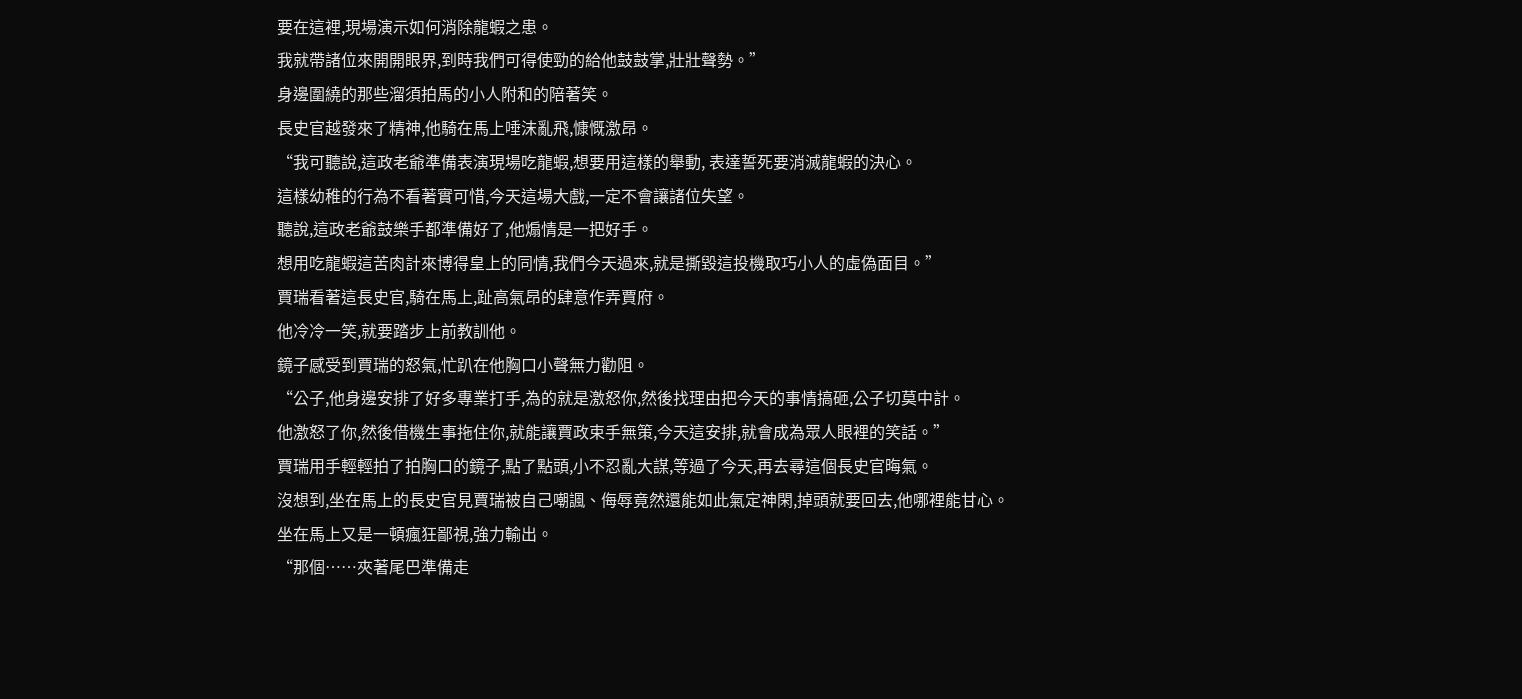要在這裡,現場演示如何消除龍蝦之患。
我就帶諸位來開開眼界,到時我們可得使勁的給他鼓鼓掌,壯壯聲勢。”
身邊圍繞的那些溜須拍馬的小人附和的陪著笑。
長史官越發來了精神,他騎在馬上唾沫亂飛,慷慨激昂。
“我可聽說,這政老爺準備表演現場吃龍蝦,想要用這樣的舉動, 表達誓死要消滅龍蝦的決心。
這樣幼稚的行為不看著實可惜,今天這場大戲,一定不會讓諸位失望。
聽說,這政老爺鼓樂手都準備好了,他煽情是一把好手。
想用吃龍蝦這苦肉計來博得皇上的同情,我們今天過來,就是撕毀這投機取巧小人的虛偽面目。”
賈瑞看著這長史官,騎在馬上,趾高氣昂的肆意作弄賈府。
他冷冷一笑,就要踏步上前教訓他。
鏡子感受到賈瑞的怒氣,忙趴在他胸口小聲無力勸阻。
“公子,他身邊安排了好多專業打手,為的就是激怒你,然後找理由把今天的事情搞砸,公子切莫中計。
他激怒了你,然後借機生事拖住你,就能讓賈政束手無策,今天這安排,就會成為眾人眼裡的笑話。”
賈瑞用手輕輕拍了拍胸口的鏡子,點了點頭,小不忍亂大謀,等過了今天,再去尋這個長史官晦氣。
沒想到,坐在馬上的長史官見賈瑞被自己嘲諷、侮辱竟然還能如此氣定神閑,掉頭就要回去,他哪裡能甘心。
坐在馬上又是一頓瘋狂鄙視,強力輸出。
“那個……夾著尾巴準備走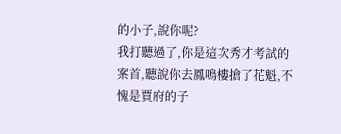的小子,說你呢?
我打聽過了,你是這次秀才考試的案首,聽說你去鳳鳴樓搶了花魁,不愧是賈府的子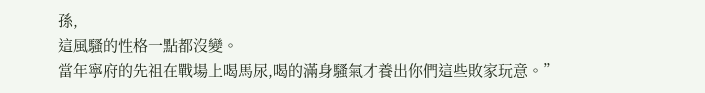孫,
這風騷的性格一點都沒變。
當年寧府的先祖在戰場上喝馬尿,喝的滿身騷氣才養出你們這些敗家玩意。”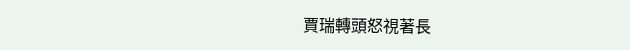賈瑞轉頭怒視著長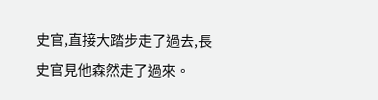史官,直接大踏步走了過去,長史官見他森然走了過來。